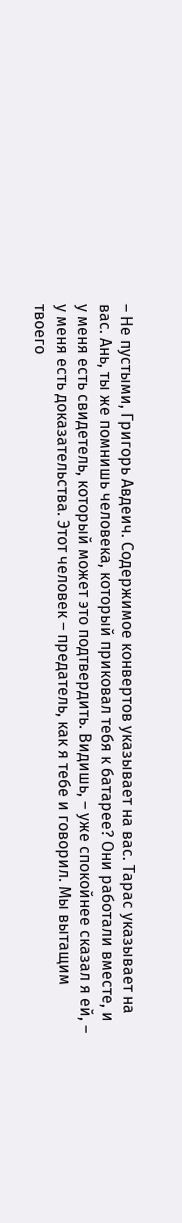– Не пустыми, Григорь Авдеич. Содержимое конвертов указывает на вас. Тарас указывает на вас. Ань, ты же помнишь человека, который приковал тебя к батарее? Они работали вместе, и у меня есть свидетель, который может это подтвердить. Видишь, – уже спокойнее сказал я ей, – у меня есть доказательства. Этот человек – предатель, как я тебе и говорил. Мы вытащим твоего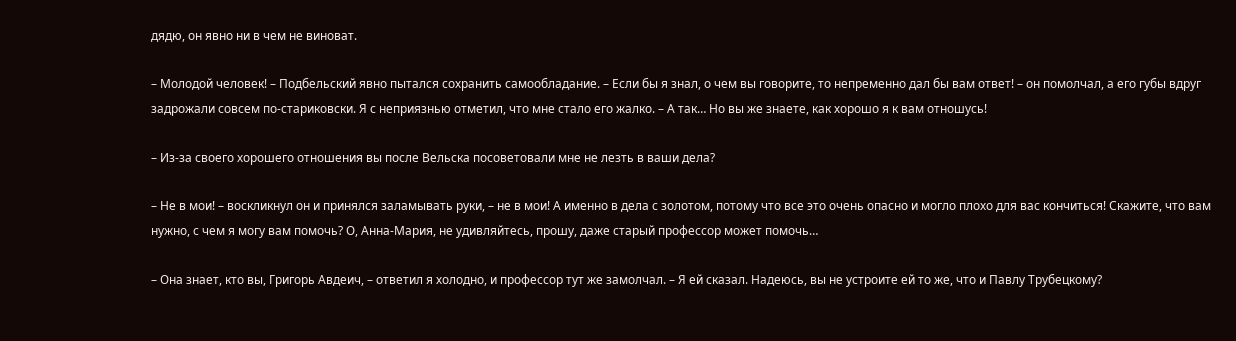дядю, он явно ни в чем не виноват.

– Молодой человек! – Подбельский явно пытался сохранить самообладание. – Если бы я знал, о чем вы говорите, то непременно дал бы вам ответ! – он помолчал, а его губы вдруг задрожали совсем по-стариковски. Я с неприязнью отметил, что мне стало его жалко. – А так… Но вы же знаете, как хорошо я к вам отношусь!

– Из-за своего хорошего отношения вы после Вельска посоветовали мне не лезть в ваши дела?

– Не в мои! – воскликнул он и принялся заламывать руки, – не в мои! А именно в дела с золотом, потому что все это очень опасно и могло плохо для вас кончиться! Скажите, что вам нужно, с чем я могу вам помочь? О, Анна-Мария, не удивляйтесь, прошу, даже старый профессор может помочь…

– Она знает, кто вы, Григорь Авдеич, – ответил я холодно, и профессор тут же замолчал. – Я ей сказал. Надеюсь, вы не устроите ей то же, что и Павлу Трубецкому?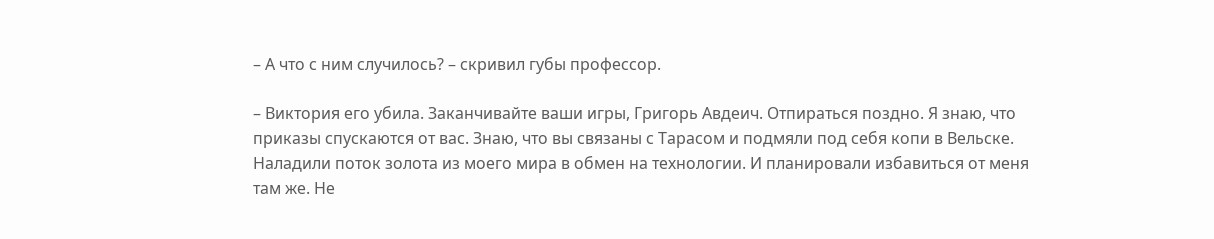– А что с ним случилось? – скривил губы профессор.

– Виктория его убила. Заканчивайте ваши игры, Григорь Авдеич. Отпираться поздно. Я знаю, что приказы спускаются от вас. Знаю, что вы связаны с Тарасом и подмяли под себя копи в Вельске. Наладили поток золота из моего мира в обмен на технологии. И планировали избавиться от меня там же. Не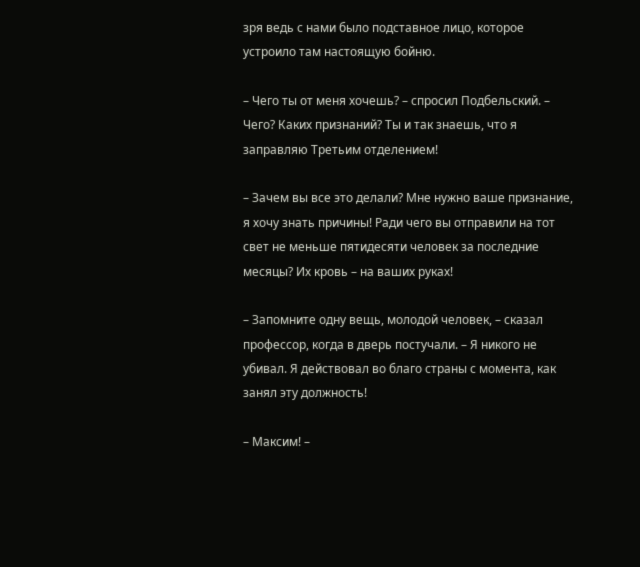зря ведь с нами было подставное лицо, которое устроило там настоящую бойню.

– Чего ты от меня хочешь? – спросил Подбельский. – Чего? Каких признаний? Ты и так знаешь, что я заправляю Третьим отделением!

– Зачем вы все это делали? Мне нужно ваше признание, я хочу знать причины! Ради чего вы отправили на тот свет не меньше пятидесяти человек за последние месяцы? Их кровь – на ваших руках!

– Запомните одну вещь, молодой человек, – сказал профессор, когда в дверь постучали. – Я никого не убивал. Я действовал во благо страны с момента, как занял эту должность!

– Максим! –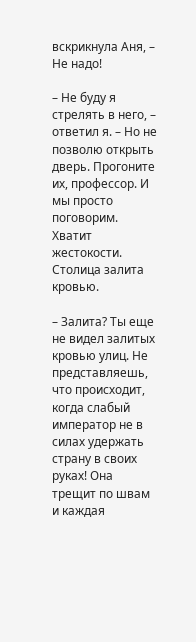вскрикнула Аня, – Не надо!

– Не буду я стрелять в него, – ответил я. – Но не позволю открыть дверь. Прогоните их, профессор. И мы просто поговорим. Хватит жестокости. Столица залита кровью.

– Залита? Ты еще не видел залитых кровью улиц. Не представляешь, что происходит, когда слабый император не в силах удержать страну в своих руках! Она трещит по швам и каждая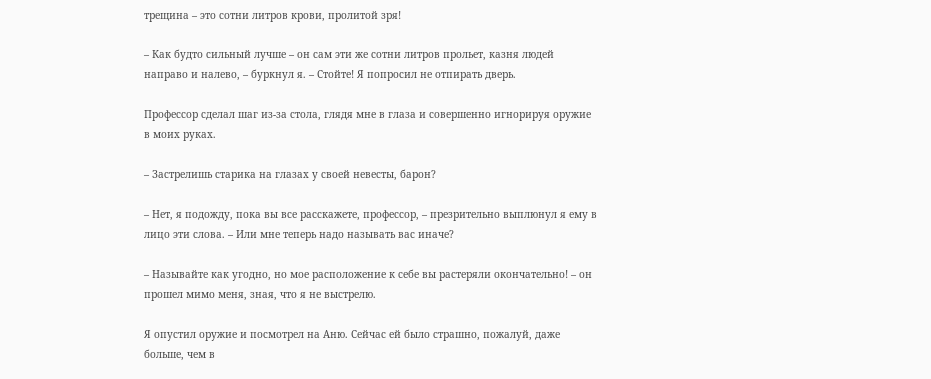трещина – это сотни литров крови, пролитой зря!

– Как будто сильный лучше – он сам эти же сотни литров прольет, казня людей направо и налево, – буркнул я. – Стойте! Я попросил не отпирать дверь.

Профессор сделал шаг из-за стола, глядя мне в глаза и совершенно игнорируя оружие в моих руках.

– Застрелишь старика на глазах у своей невесты, барон?

– Нет, я подожду, пока вы все расскажете, профессор, – презрительно выплюнул я ему в лицо эти слова. – Или мне теперь надо называть вас иначе?

– Называйте как угодно, но мое расположение к себе вы растеряли окончательно! – он прошел мимо меня, зная, что я не выстрелю.

Я опустил оружие и посмотрел на Аню. Сейчас ей было страшно, пожалуй, даже больше, чем в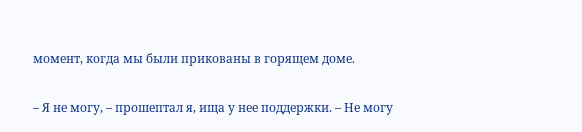момент, когда мы были прикованы в горящем доме.

– Я не могу, – прошептал я, ища у нее поддержки. – Не могу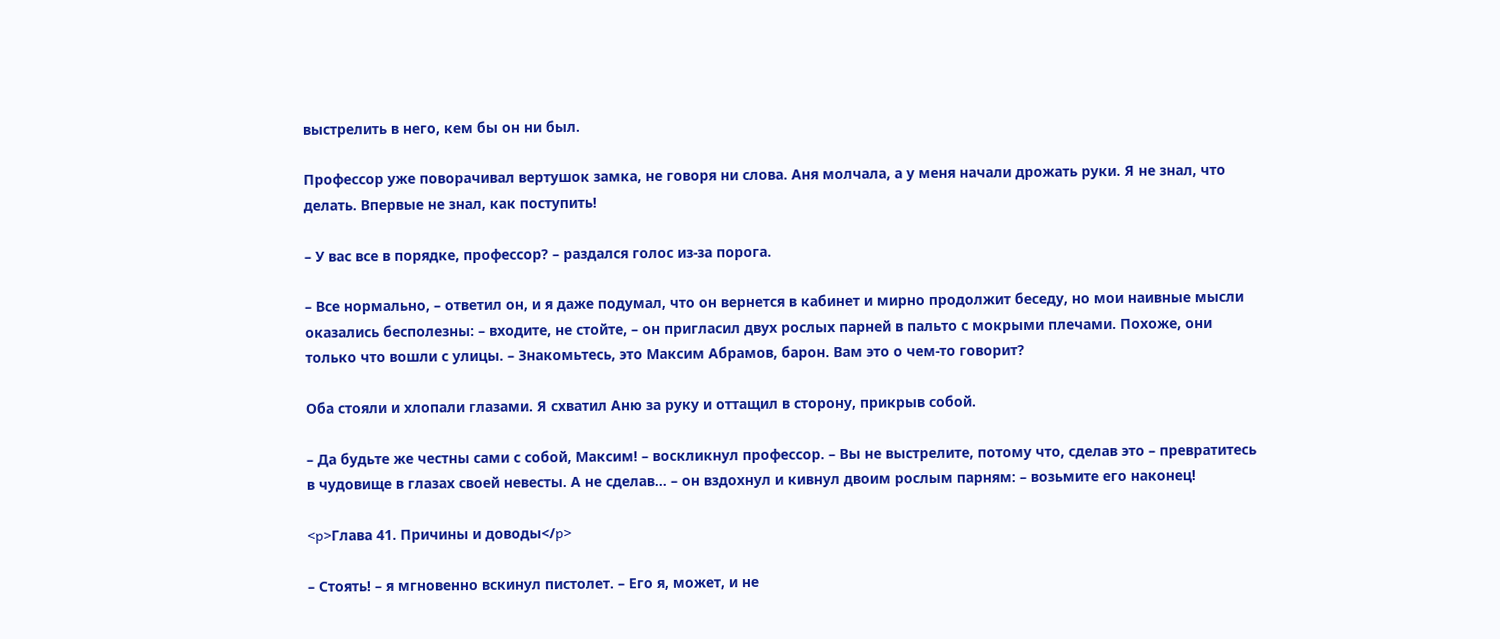выстрелить в него, кем бы он ни был.

Профессор уже поворачивал вертушок замка, не говоря ни слова. Аня молчала, а у меня начали дрожать руки. Я не знал, что делать. Впервые не знал, как поступить!

– У вас все в порядке, профессор? – раздался голос из-за порога.

– Все нормально, – ответил он, и я даже подумал, что он вернется в кабинет и мирно продолжит беседу, но мои наивные мысли оказались бесполезны: – входите, не стойте, – он пригласил двух рослых парней в пальто с мокрыми плечами. Похоже, они только что вошли с улицы. – Знакомьтесь, это Максим Абрамов, барон. Вам это о чем-то говорит?

Оба стояли и хлопали глазами. Я схватил Аню за руку и оттащил в сторону, прикрыв собой.

– Да будьте же честны сами с собой, Максим! – воскликнул профессор. – Вы не выстрелите, потому что, сделав это – превратитесь в чудовище в глазах своей невесты. А не сделав… – он вздохнул и кивнул двоим рослым парням: – возьмите его наконец!

<p>Глава 41. Причины и доводы</p>

– Стоять! – я мгновенно вскинул пистолет. – Его я, может, и не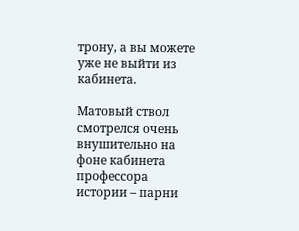трону, а вы можете уже не выйти из кабинета.

Матовый ствол смотрелся очень внушительно на фоне кабинета профессора истории – парни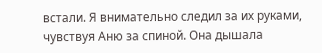встали. Я внимательно следил за их руками, чувствуя Аню за спиной. Она дышала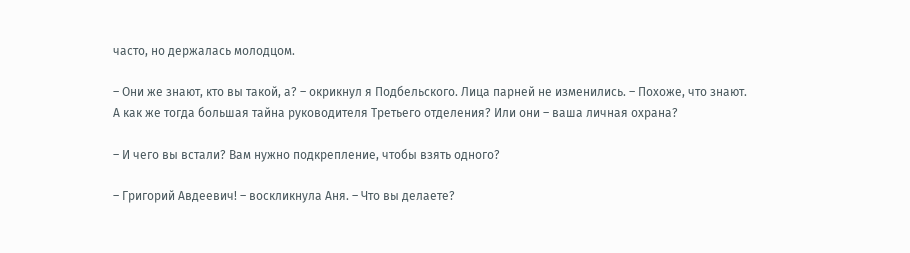часто, но держалась молодцом.

– Они же знают, кто вы такой, а? – окрикнул я Подбельского. Лица парней не изменились. – Похоже, что знают. А как же тогда большая тайна руководителя Третьего отделения? Или они – ваша личная охрана?

– И чего вы встали? Вам нужно подкрепление, чтобы взять одного?

– Григорий Авдеевич! – воскликнула Аня. – Что вы делаете?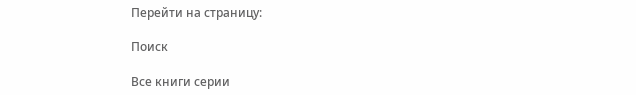Перейти на страницу:

Поиск

Все книги серии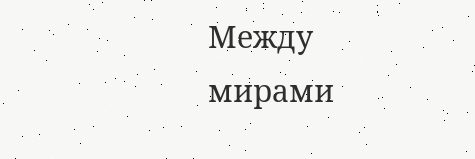Между мирами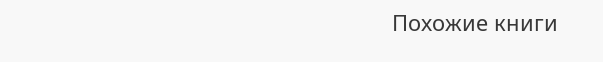Похожие книги